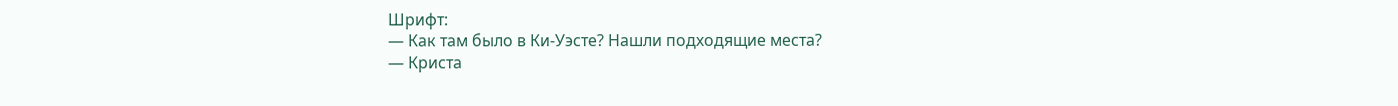Шрифт:
— Как там было в Ки-Уэсте? Нашли подходящие места?
— Криста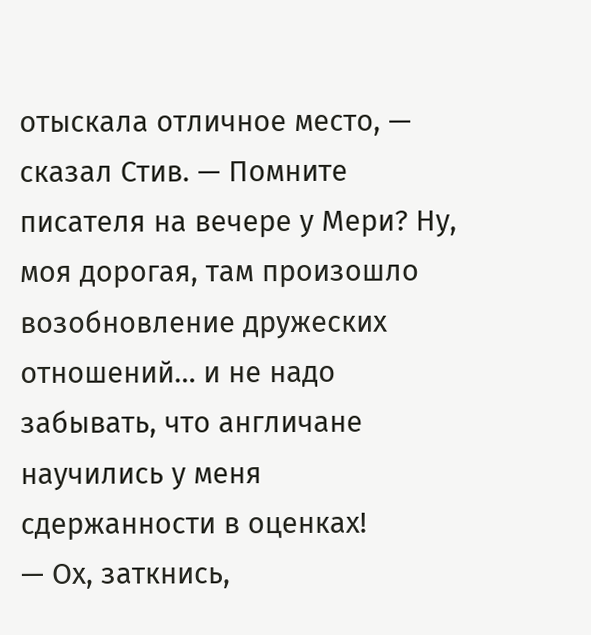отыскала отличное место, — сказал Стив. — Помните писателя на вечере у Мери? Ну, моя дорогая, там произошло возобновление дружеских отношений… и не надо забывать, что англичане научились у меня сдержанности в оценках!
— Ох, заткнись,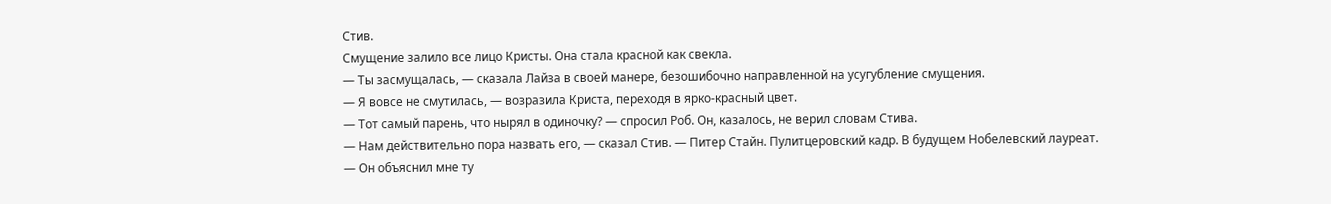Стив.
Смущение залило все лицо Кристы. Она стала красной как свекла.
— Ты засмущалась, — сказала Лайза в своей манере, безошибочно направленной на усугубление смущения.
— Я вовсе не смутилась, — возразила Криста, переходя в ярко-красный цвет.
— Тот самый парень, что нырял в одиночку? — спросил Роб. Он, казалось, не верил словам Стива.
— Нам действительно пора назвать его, — сказал Стив. — Питер Стайн. Пулитцеровский кадр. В будущем Нобелевский лауреат.
— Он объяснил мне ту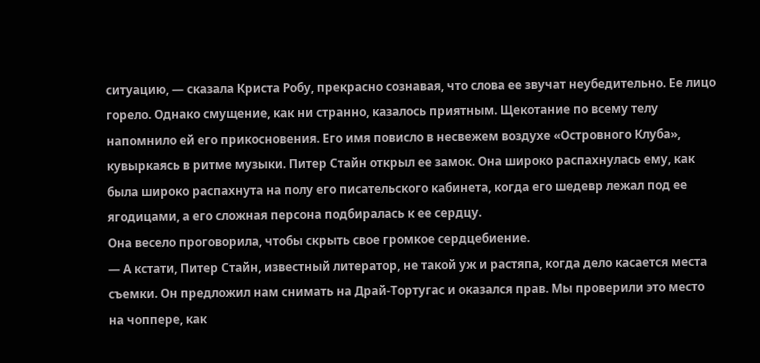ситуацию, — сказала Криста Робу, прекрасно сознавая, что слова ее звучат неубедительно. Ее лицо горело. Однако смущение, как ни странно, казалось приятным. Щекотание по всему телу напомнило ей его прикосновения. Его имя повисло в несвежем воздухе «Островного Клуба», кувыркаясь в ритме музыки. Питер Стайн открыл ее замок. Она широко распахнулась ему, как была широко распахнута на полу его писательского кабинета, когда его шедевр лежал под ее ягодицами, а его сложная персона подбиралась к ее сердцу.
Она весело проговорила, чтобы скрыть свое громкое сердцебиение.
— А кстати, Питер Стайн, известный литератор, не такой уж и растяпа, когда дело касается места съемки. Он предложил нам снимать на Драй-Тортугас и оказался прав. Мы проверили это место на чоппере, как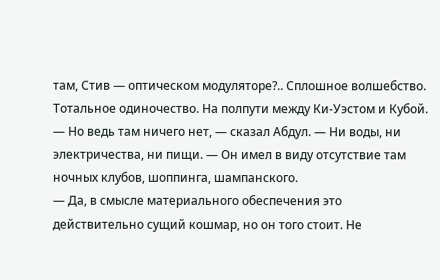там, Стив — оптическом модуляторе?.. Сплошное волшебство. Тотальное одиночество. На полпути между Ки-Уэстом и Кубой.
— Но ведь там ничего нет, — сказал Абдул. — Ни воды, ни электричества, ни пищи. — Он имел в виду отсутствие там ночных клубов, шоппинга, шампанского.
— Да, в смысле материального обеспечения это действительно сущий кошмар, но он того стоит. Не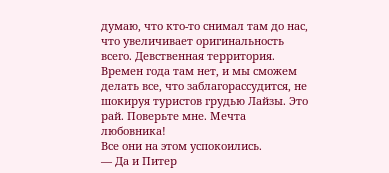думаю, что кто-то снимал там до нас, что увеличивает оригинальность всего. Девственная территория. Времен года там нет, и мы сможем делать все, что заблагорассудится, не шокируя туристов грудью Лайзы. Это рай. Поверьте мне. Мечта любовника!
Все они на этом успокоились.
— Да и Питер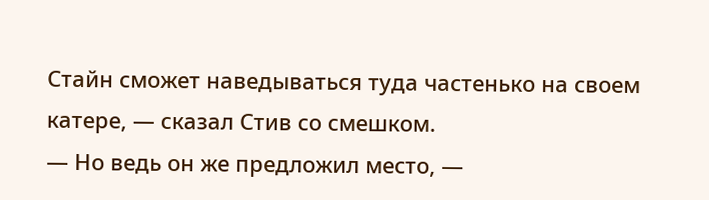Стайн сможет наведываться туда частенько на своем катере, — сказал Стив со смешком.
— Но ведь он же предложил место, —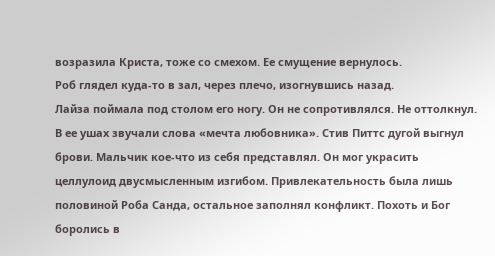возразила Криста, тоже со смехом. Ее смущение вернулось.
Роб глядел куда-то в зал, через плечо, изогнувшись назад.
Лайза поймала под столом его ногу. Он не сопротивлялся. Не оттолкнул. В ее ушах звучали слова «мечта любовника». Стив Питтс дугой выгнул брови. Мальчик кое-что из себя представлял. Он мог украсить целлулоид двусмысленным изгибом. Привлекательность была лишь половиной Роба Санда, остальное заполнял конфликт. Похоть и Бог боролись в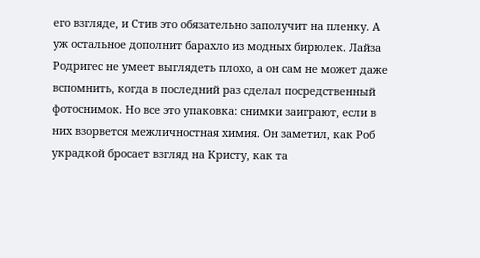его взгляде, и Стив это обязательно заполучит на пленку. А уж остальное дополнит барахло из модных бирюлек. Лайза Родригес не умеет выглядеть плохо, а он сам не может даже вспомнить, когда в последний раз сделал посредственный фотоснимок. Но все это упаковка: снимки заиграют, если в них взорвется межличностная химия. Он заметил, как Роб украдкой бросает взгляд на Кристу, как та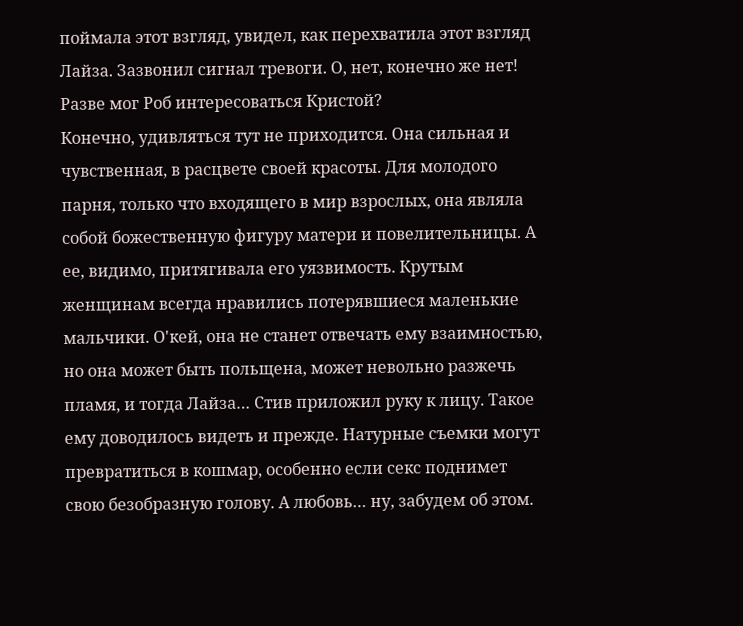поймала этот взгляд, увидел, как перехватила этот взгляд Лайза. Зазвонил сигнал тревоги. О, нет, конечно же нет! Разве мог Роб интересоваться Кристой?
Конечно, удивляться тут не приходится. Она сильная и чувственная, в расцвете своей красоты. Для молодого парня, только что входящего в мир взрослых, она являла собой божественную фигуру матери и повелительницы. А ее, видимо, притягивала его уязвимость. Крутым женщинам всегда нравились потерявшиеся маленькие мальчики. О'кей, она не станет отвечать ему взаимностью, но она может быть польщена, может невольно разжечь пламя, и тогда Лайза… Стив приложил руку к лицу. Такое ему доводилось видеть и прежде. Натурные съемки могут превратиться в кошмар, особенно если секс поднимет свою безобразную голову. А любовь… ну, забудем об этом.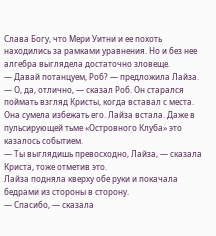Слава Богу, что Мери Уитни и ее похоть находились за рамками уравнения. Но и без нее алгебра выглядела достаточно зловеще.
— Давай потанцуем, Роб? — предложила Лайза.
— О, да, отлично, — сказал Роб. Он старался поймать взгляд Кристы, когда вставал с места. Она сумела избежать его. Лайза встала. Даже в пульсирующей тьме «Островного Клуба» это казалось событием.
— Ты выглядишь превосходно, Лайза, — сказала Криста, тоже отметив это.
Лайза подняла кверху обе руки и покачала бедрами из стороны в сторону.
— Спасибо, — сказала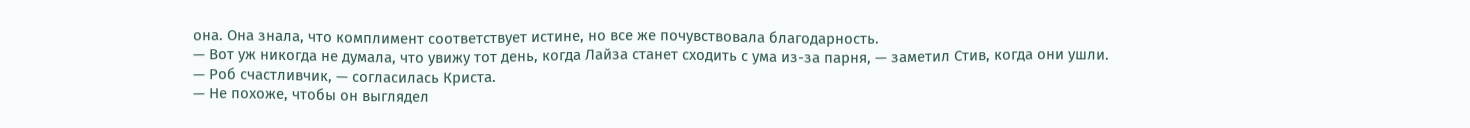она. Она знала, что комплимент соответствует истине, но все же почувствовала благодарность.
— Вот уж никогда не думала, что увижу тот день, когда Лайза станет сходить с ума из-за парня, — заметил Стив, когда они ушли.
— Роб счастливчик, — согласилась Криста.
— Не похоже, чтобы он выглядел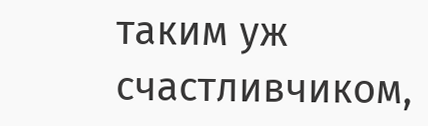таким уж счастливчиком,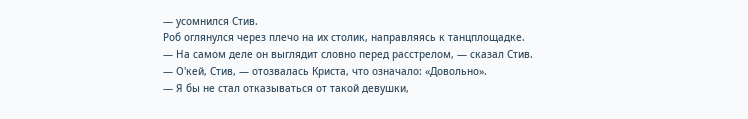— усомнился Стив.
Роб оглянулся через плечо на их столик, направляясь к танцплощадке.
— На самом деле он выглядит словно перед расстрелом, — сказал Стив.
— О'кей, Стив, — отозвалась Криста, что означало: «Довольно».
— Я бы не стал отказываться от такой девушки,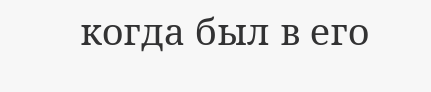когда был в его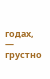годах, — грустно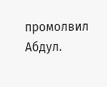промолвил Абдул.